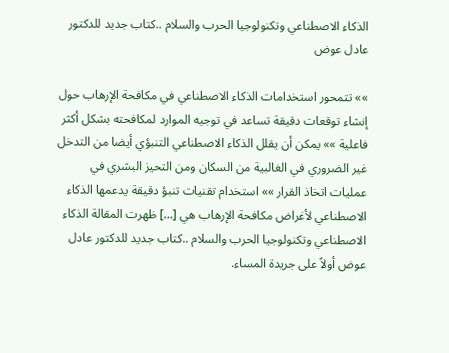الذكاء الاصطناعي وتكنولوجيا الحرب والسلام ..كتاب جديد للدكتور عادل عوض

»» تتمحور استخدامات الذكاء الاصطناعي في مكافحة الإرهاب حول إنشاء توقعات دقيقة تساعد في توجيه الموارد لمكافحته بشكل أكثر فاعلية »» يمكن أن يقلل الذكاء الاصطناعي التنبؤي أيضا من التدخل غير الضروري في الغالبية من السكان ومن التحيز البشري في عمليات اتخاذ القرار »» استخدام تقنيات تنبؤ دقيقة يدعمها الذكاء الاصطناعي لأغراض مكافحة الإرهاب هي […] ظهرت المقالة الذكاء الاصطناعي وتكنولوجيا الحرب والسلام ..كتاب جديد للدكتور عادل عوض أولاً على جريدة المساء.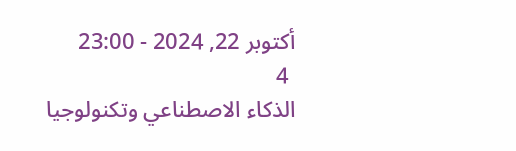أكتوبر 22, 2024 - 23:00
 4
الذكاء الاصطناعي وتكنولوجيا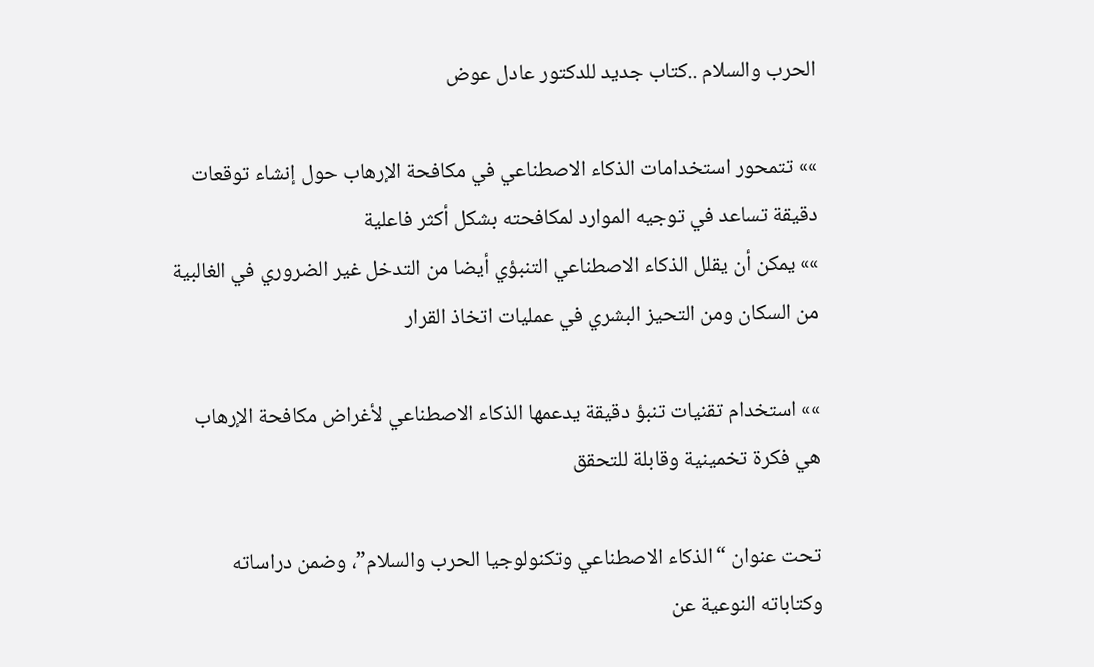الحرب والسلام ..كتاب جديد للدكتور عادل عوض

»» تتمحور استخدامات الذكاء الاصطناعي في مكافحة الإرهاب حول إنشاء توقعات دقيقة تساعد في توجيه الموارد لمكافحته بشكل أكثر فاعلية
»» يمكن أن يقلل الذكاء الاصطناعي التنبؤي أيضا من التدخل غير الضروري في الغالبية من السكان ومن التحيز البشري في عمليات اتخاذ القرار

»» استخدام تقنيات تنبؤ دقيقة يدعمها الذكاء الاصطناعي لأغراض مكافحة الإرهاب هي فكرة تخمينية وقابلة للتحقق

تحت عنوان “الذكاء الاصطناعي وتكنولوجيا الحرب والسلام”، وضمن دراساته وكتاباته النوعية عن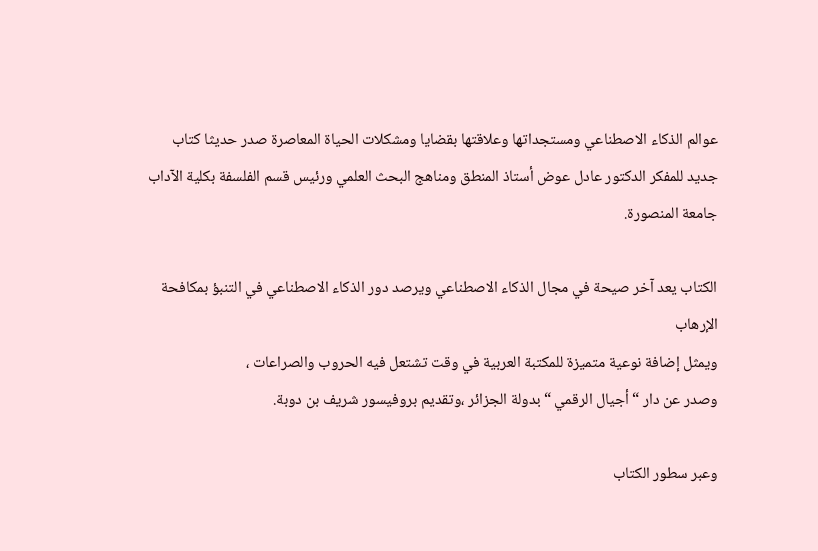عوالم الذكاء الاصطناعي ومستجداتها وعلاقتها بقضايا ومشكلات الحياة المعاصرة صدر حديثا كتاب جديد للمفكر الدكتور عادل عوض أستاذ المنطق ومناهج البحث العلمي ورئيس قسم الفلسفة بكلية الآداب جامعة المنصورة.

الكتاب يعد آخر صيحة في مجال الذكاء الاصطناعي ويرصد دور الذكاء الاصطناعي في التنبؤ بمكافحة الإرهاب
ويمثل إضافة نوعية متميزة للمكتبة العربية في وقت تشتعل فيه الحروب والصراعات ،
وصدر عن دار “أجيال الرقمي “بدولة الجزائر ،وتقديم بروفيسور شريف بن دوبة.

وعبر سطور الكتاب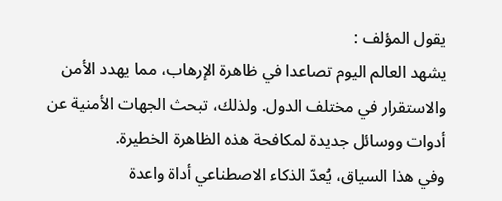يقول المؤلف :
يشهد العالم اليوم تصاعدا في ظاهرة الإرهاب، مما يهدد الأمن والاستقرار في مختلف الدول. ولذلك، تبحث الجهات الأمنية عن أدوات ووسائل جديدة لمكافحة هذه الظاهرة الخطيرة.
وفي هذا السياق، يُعدّ الذكاء الاصطناعي أداة واعدة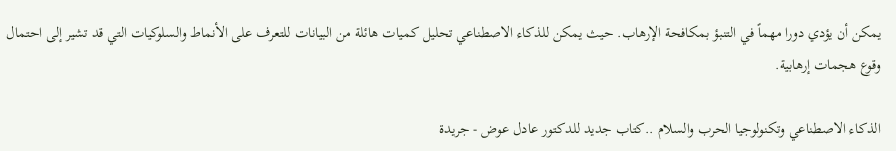يمكن أن يؤدي دورا مهماً في التنبؤ بمكافحة الإرهاب. حيث يمكن للذكاء الاصطناعي تحليل كميات هائلة من البيانات للتعرف على الأنماط والسلوكيات التي قد تشير إلى احتمال وقوع هجمات إرهابية.

الذكاء الاصطناعي وتكنولوجيا الحرب والسلام ..كتاب جديد للدكتور عادل عوض - جريدة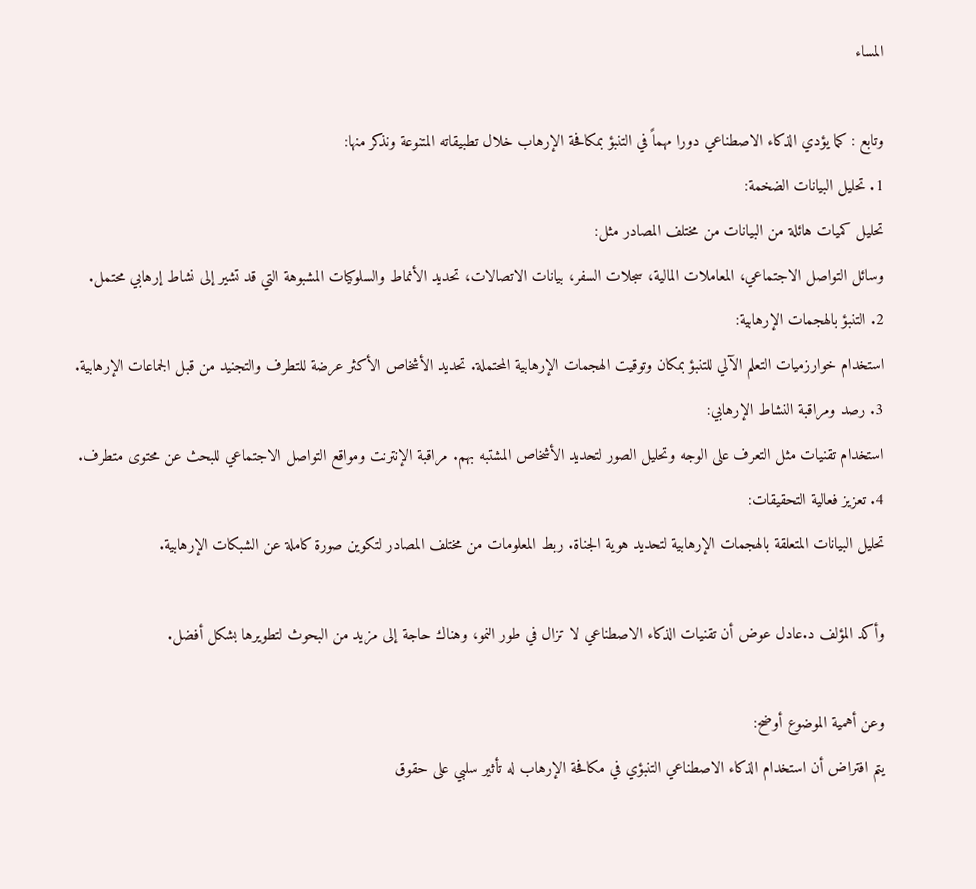المساء

وتابع : كما يؤدي الذكاء الاصطناعي دورا مهماً في التنبؤ بمكافحة الإرهاب خلال تطبيقاته المتنوعة ونذكر منها:
1. تحليل البيانات الضخمة:
تحليل كميات هائلة من البيانات من مختلف المصادر مثل:
وسائل التواصل الاجتماعي، المعاملات المالية، سجلات السفر، بيانات الاتصالات، تحديد الأنماط والسلوكيات المشبوهة التي قد تشير إلى نشاط إرهابي محتمل.
2. التنبؤ بالهجمات الإرهابية:
استخدام خوارزميات التعلم الآلي للتنبؤ بمكان وتوقيت الهجمات الإرهابية المحتملة. تحديد الأشخاص الأكثر عرضة للتطرف والتجنيد من قبل الجماعات الإرهابية.
3. رصد ومراقبة النشاط الإرهابي:
استخدام تقنيات مثل التعرف على الوجه وتحليل الصور لتحديد الأشخاص المشتبه بهم. مراقبة الإنترنت ومواقع التواصل الاجتماعي للبحث عن محتوى متطرف.
4. تعزيز فعالية التحقيقات:
تحليل البيانات المتعلقة بالهجمات الإرهابية لتحديد هوية الجناة. ربط المعلومات من مختلف المصادر لتكوين صورة كاملة عن الشبكات الإرهابية.

وأكد المؤلف د.عادل عوض أن تقنيات الذكاء الاصطناعي لا تزال في طور النمو، وهناك حاجة إلى مزيد من البحوث لتطويرها بشكل أفضل.

وعن أهمية الموضوع أوضح:
يتم افتراض أن استخدام الذكاء الاصطناعي التنبؤي في مكافحة الإرهاب له تأثير سلبي على حقوق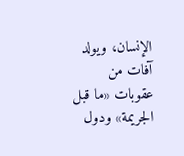الإنسان، ويولد آفات من عقوبات «ما قبل الجريمة» ودول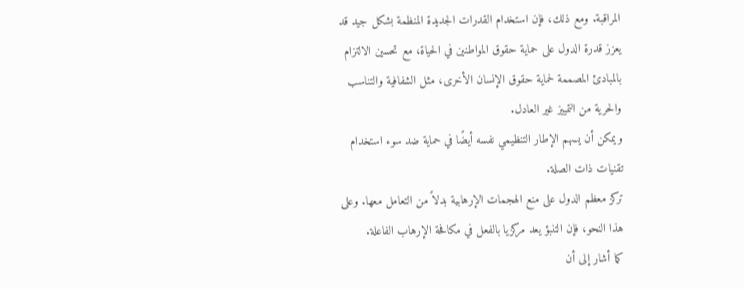المراقبة. ومع ذلك، فإن استخدام القدرات الجديدة المنظمة بشكل جيد قد يعزز قدرة الدول على حماية حقوق المواطنين في الحياة، مع تحسين الالتزام بالمبادئ المصممة لحماية حقوق الإنسان الأخرى، مثل الشفافية والتناسب والحرية من التمييز غير العادل.
ويمكن أن يسهم الإطار التنظيمي نفسه أيضًا في حماية ضد سوء استخدام تقنيات ذات الصلة.
تركز معظم الدول على منع الهجمات الإرهابية بدلاً من التعامل معها. وعلى هذا النحو، فإن التنبؤ يعد مركزيا بالفعل في مكافحة الإرهاب الفاعلة.
كما أشار إلى أن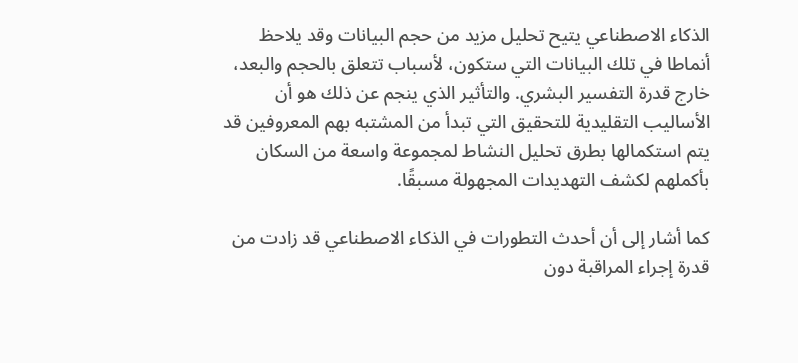الذكاء الاصطناعي يتيح تحليل مزيد من حجم البيانات وقد يلاحظ أنماطا في تلك البيانات التي ستكون، لأسباب تتعلق بالحجم والبعد، خارج قدرة التفسير البشري. والتأثير الذي ينجم عن ذلك هو أن الأساليب التقليدية للتحقيق التي تبدأ من المشتبه بهم المعروفين قد يتم استكمالها بطرق تحليل النشاط لمجموعة واسعة من السكان بأكملهم لكشف التهديدات المجهولة مسبقًا.

كما أشار إلى أن أحدث التطورات في الذكاء الاصطناعي قد زادت من قدرة إجراء المراقبة دون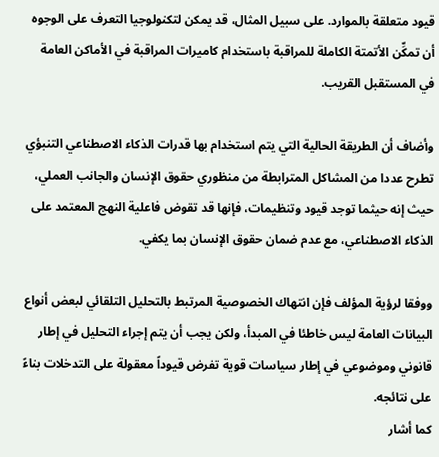قيود متعلقة بالموارد. على سبيل المثال، قد يمكن لتكنولوجيا التعرف على الوجوه أن تمكِّن الأتمتة الكاملة للمراقبة باستخدام كاميرات المراقبة في الأماكن العامة في المستقبل القريب.

وأضاف أن الطريقة الحالية التي يتم استخدام بها قدرات الذكاء الاصطناعي التنبؤي تطرح عددا من المشاكل المترابطة من منظوري حقوق الإنسان والجانب العملي، حيث إنه حيثما توجد قيود وتنظيمات، فإنها قد تقوض فاعلية النهج المعتمد على الذكاء الاصطناعي، مع عدم ضمان حقوق الإنسان بما يكفي.

ووفقا لرؤية المؤلف فإن انتهاك الخصوصية المرتبط بالتحليل التلقائي لبعض أنواع البيانات العامة ليس خاطئا في المبدأ، ولكن يجب أن يتم إجراء التحليل في إطار قانوني وموضوعي في إطار سياسات قوية تفرض قيوداً معقولة على التدخلات بناءً على نتائجه.
كما أشار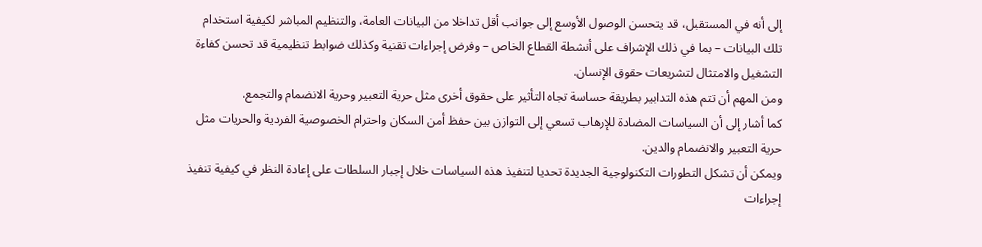إلى أنه في المستقبل، قد يتحسن الوصول الأوسع إلى جوانب أقل تداخلا من البيانات العامة، والتنظيم المباشر لكيفية استخدام تلك البيانات – بما في ذلك الإشراف على أنشطة القطاع الخاص – وفرض إجراءات تقنية وكذلك ضوابط تنظيمية قد تحسن كفاءة التشغيل والامتثال لتشريعات حقوق الإنسان.
ومن المهم أن تتم هذه التدابير بطريقة حساسة تجاه التأثير على حقوق أخرى مثل حرية التعبير وحرية الانضمام والتجمع.
كما أشار إلى أن السياسات المضادة للإرهاب تسعي إلى التوازن بين حفظ أمن السكان واحترام الخصوصية الفردية والحريات مثل حرية التعبير والانضمام والدين.
ويمكن أن تشكل التطورات التكنولوجية الجديدة تحديا لتنفيذ هذه السياسات خلال إجبار السلطات على إعادة النظر في كيفية تنفيذ إجراءات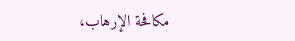مكافحة الإرهاب،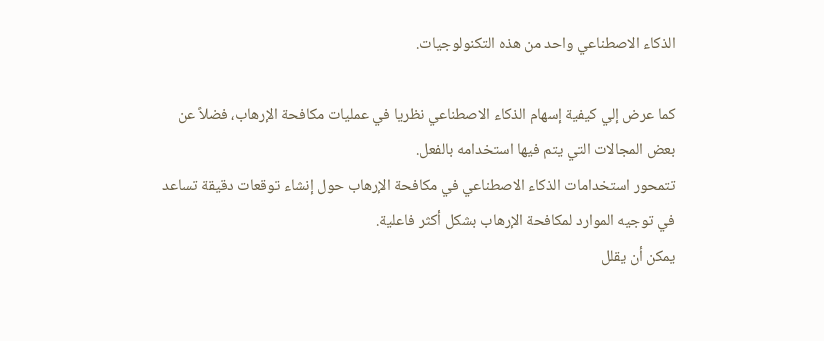الذكاء الاصطناعي واحد من هذه التكنولوجيات.

كما عرض إلي كيفية إسهام الذكاء الاصطناعي نظريا في عمليات مكافحة الإرهاب، فضلاً عن بعض المجالات التي يتم فيها استخدامه بالفعل.
تتمحور استخدامات الذكاء الاصطناعي في مكافحة الإرهاب حول إنشاء توقعات دقيقة تساعد في توجيه الموارد لمكافحة الإرهاب بشكل أكثر فاعلية.
يمكن أن يقلل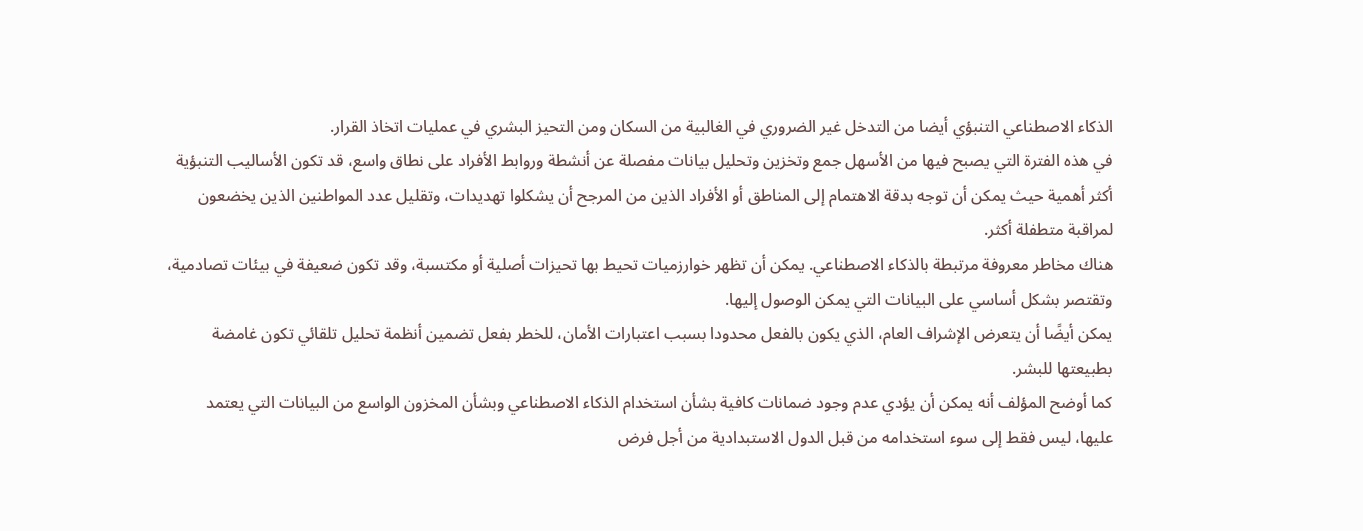الذكاء الاصطناعي التنبؤي أيضا من التدخل غير الضروري في الغالبية من السكان ومن التحيز البشري في عمليات اتخاذ القرار.
في هذه الفترة التي يصبح فيها من الأسهل جمع وتخزين وتحليل بيانات مفصلة عن أنشطة وروابط الأفراد على نطاق واسع، قد تكون الأساليب التنبؤية أكثر أهمية حيث يمكن أن توجه بدقة الاهتمام إلى المناطق أو الأفراد الذين من المرجح أن يشكلوا تهديدات، وتقليل عدد المواطنين الذين يخضعون لمراقبة متطفلة أكثر.
هناك مخاطر معروفة مرتبطة بالذكاء الاصطناعي. يمكن أن تظهر خوارزميات تحيط بها تحيزات أصلية أو مكتسبة، وقد تكون ضعيفة في بيئات تصادمية، وتقتصر بشكل أساسي على البيانات التي يمكن الوصول إليها.
يمكن أيضًا أن يتعرض الإشراف العام، الذي يكون بالفعل محدودا بسبب اعتبارات الأمان، للخطر بفعل تضمين أنظمة تحليل تلقائي تكون غامضة بطبيعتها للبشر.
كما أوضح المؤلف أنه يمكن أن يؤدي عدم وجود ضمانات كافية بشأن استخدام الذكاء الاصطناعي وبشأن المخزون الواسع من البيانات التي يعتمد عليها، ليس فقط إلى سوء استخدامه من قبل الدول الاستبدادية من أجل فرض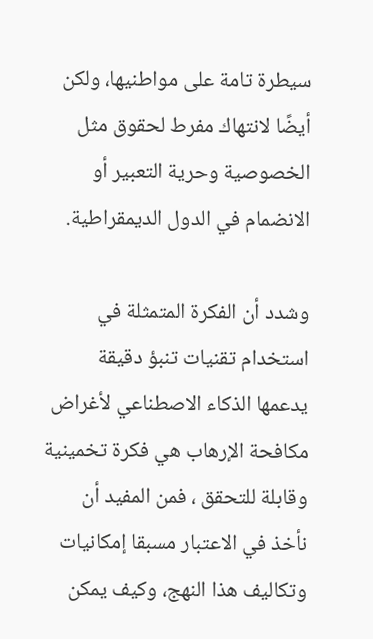سيطرة تامة على مواطنيها، ولكن أيضًا لانتهاك مفرط لحقوق مثل الخصوصية وحرية التعبير أو الانضمام في الدول الديمقراطية.

وشدد أن الفكرة المتمثلة في استخدام تقنيات تنبؤ دقيقة يدعمها الذكاء الاصطناعي لأغراض مكافحة الإرهاب هي فكرة تخمينية وقابلة للتحقق ، فمن المفيد أن نأخذ في الاعتبار مسبقا إمكانيات وتكاليف هذا النهج، وكيف يمكن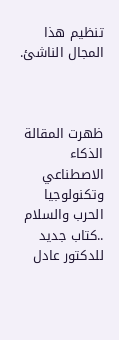تنظيم هذا المجال الناشئ.



ظهرت المقالة الذكاء الاصطناعي وتكنولوجيا الحرب والسلام ..كتاب جديد للدكتور عادل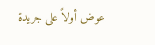عوض أولاً على جريدة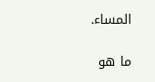المساء.

ما هو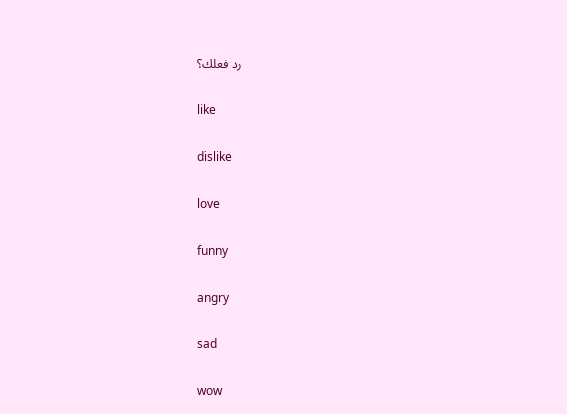رد فعلك؟

like

dislike

love

funny

angry

sad

wow